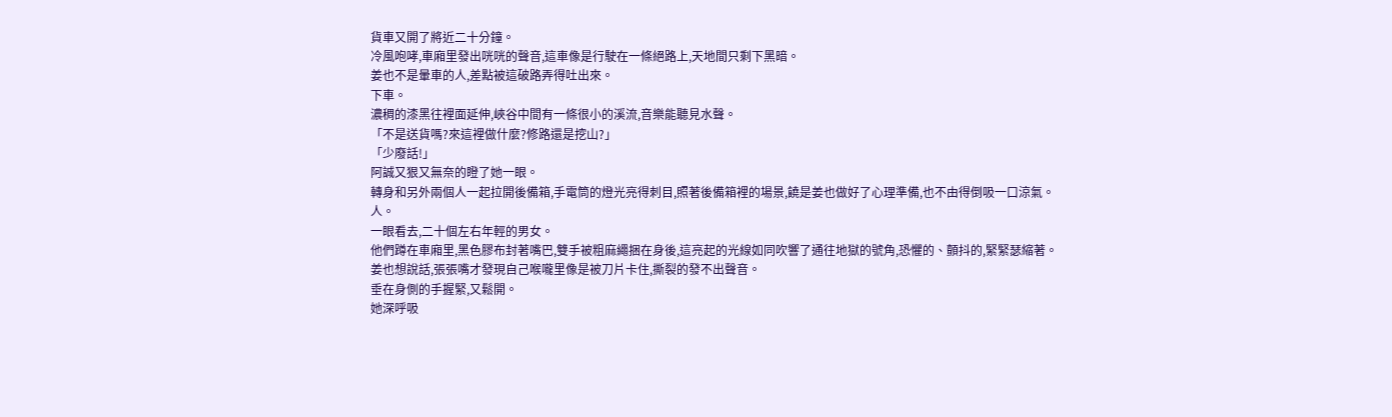貨車又開了將近二十分鐘。
冷風咆哮,車廂里發出咣咣的聲音,這車像是行駛在一條絕路上,天地間只剩下黑暗。
姜也不是暈車的人,差點被這破路弄得吐出來。
下車。
濃稠的漆黑往裡面延伸,峽谷中間有一條很小的溪流,音樂能聽見水聲。
「不是送貨嗎?來這裡做什麼?修路還是挖山?」
「少廢話!」
阿誠又狠又無奈的瞪了她一眼。
轉身和另外兩個人一起拉開後備箱,手電筒的燈光亮得刺目,照著後備箱裡的場景,饒是姜也做好了心理準備,也不由得倒吸一口涼氣。
人。
一眼看去,二十個左右年輕的男女。
他們蹲在車廂里,黑色膠布封著嘴巴,雙手被粗麻繩捆在身後,這亮起的光線如同吹響了通往地獄的號角,恐懼的、顫抖的,緊緊瑟縮著。
姜也想說話,張張嘴才發現自己喉嚨里像是被刀片卡住,撕裂的發不出聲音。
垂在身側的手握緊,又鬆開。
她深呼吸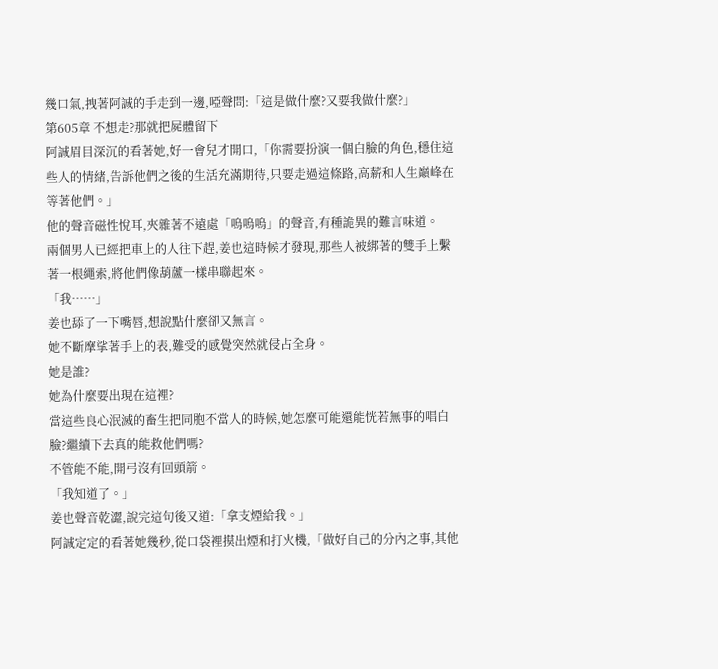幾口氣,拽著阿誠的手走到一邊,啞聲問:「這是做什麼?又要我做什麼?」
第605章 不想走?那就把屍體留下
阿誠眉目深沉的看著她,好一會兒才開口,「你需要扮演一個白臉的角色,穩住這些人的情緒,告訴他們之後的生活充滿期待,只要走過這條路,高薪和人生巔峰在等著他們。」
他的聲音磁性悅耳,夾雜著不遠處「嗚嗚嗚」的聲音,有種詭異的難言味道。
兩個男人已經把車上的人往下趕,姜也這時候才發現,那些人被綁著的雙手上繫著一根繩索,將他們像葫蘆一樣串聯起來。
「我……」
姜也舔了一下嘴唇,想說點什麼卻又無言。
她不斷摩挲著手上的表,難受的感覺突然就侵占全身。
她是誰?
她為什麼要出現在這裡?
當這些良心泯滅的畜生把同胞不當人的時候,她怎麼可能還能恍若無事的唱白臉?繼續下去真的能救他們嗎?
不管能不能,開弓沒有回頭箭。
「我知道了。」
姜也聲音乾澀,說完這句後又道:「拿支煙給我。」
阿誠定定的看著她幾秒,從口袋裡摸出煙和打火機,「做好自己的分內之事,其他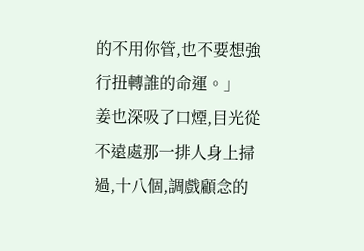的不用你管,也不要想強行扭轉誰的命運。」
姜也深吸了口煙,目光從不遠處那一排人身上掃過,十八個,調戲顧念的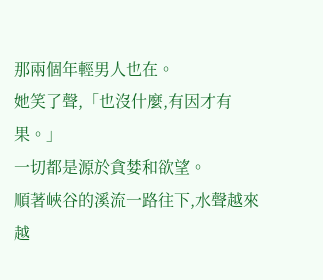那兩個年輕男人也在。
她笑了聲,「也沒什麼,有因才有果。」
一切都是源於貪婪和欲望。
順著峽谷的溪流一路往下,水聲越來越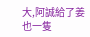大,阿誠給了姜也一隻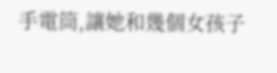手電筒,讓她和幾個女孩子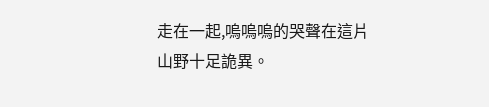走在一起,嗚嗚嗚的哭聲在這片山野十足詭異。